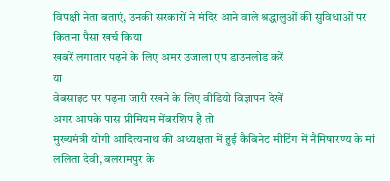विपक्षी नेता बताएं, उनकी सरकारों ने मंदिर आने वाले श्रद्धालुओं की सुविधाओं पर कितना पैसा खर्च किया
खबरें लगातार पढ़ने के लिए अमर उजाला एप डाउनलोड करें
या
वेबसाइट पर पढ़ना जारी रखने के लिए वीडियो विज्ञापन देखें
अगर आपके पास प्रीमियम मेंबरशिप है तो
मुख्यमंत्री योगी आदित्यनाथ की अध्यक्षता में हुई कैबिनेट मीटिंग में नैमिषारण्य के मां ललिता देवी, बलरामपुर के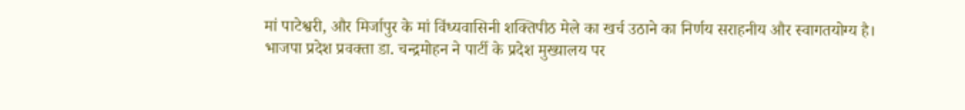मां पाटेश्वरी, और मिर्जापुर के मां विंध्यवासिनी शक्तिपीठ मेले का खर्च उठाने का निर्णय सराहनीय और स्वागतयोग्य है।
भाजपा प्रदेश प्रवक्ता डा. चन्द्रमोहन ने पार्टी के प्रदेश मुख्यालय पर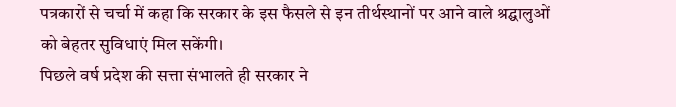पत्रकारों से चर्चा में कहा कि सरकार के इस फैसले से इन तीर्थस्थानों पर आने वाले श्रद्घालुओं को बेहतर सुविधाएं मिल सकेंगी।
पिछले वर्ष प्रदेश की सत्ता संभालते ही सरकार ने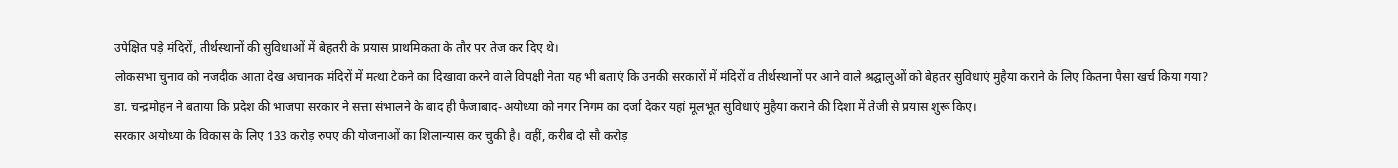उपेक्षित पड़े मंदिरों, तीर्थस्थानों की सुविधाओं में बेहतरी के प्रयास प्राथमिकता के तौर पर तेज कर दिए थे।
लोकसभा चुनाव को नजदीक आता देख अचानक मंदिरों में मत्था टेकने का दिखावा करने वाले विपक्षी नेता यह भी बताएं कि उनकी सरकारों में मंदिरों व तीर्थस्थानों पर आने वाले श्रद्घालुओं को बेहतर सुविधाएं मुहैया कराने के लिए कितना पैसा खर्च किया गया?
डा. चन्द्रमोहन ने बताया कि प्रदेश की भाजपा सरकार ने सत्ता संभालने के बाद ही फैजाबाद-अयोध्या को नगर निगम का दर्जा देकर यहां मूलभूत सुविधाएं मुहैया कराने की दिशा में तेजी से प्रयास शुरू किए।
सरकार अयोध्या के विकास के लिए 133 करोड़ रुपए की योजनाओं का शिलान्यास कर चुकी है। वहीं, करीब दो सौ करोड़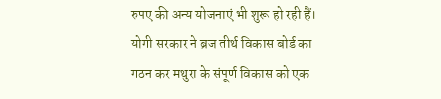रुपए की अन्य योजनाएं भी शुरू हो रही हैं। योगी सरकार ने ब्रज तीर्थ विकास बोर्ड का गठन कर मथुरा के संपूर्ण विकास को एक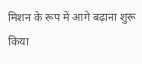मिशन के रूप में आगे बढ़ाना शुरू किया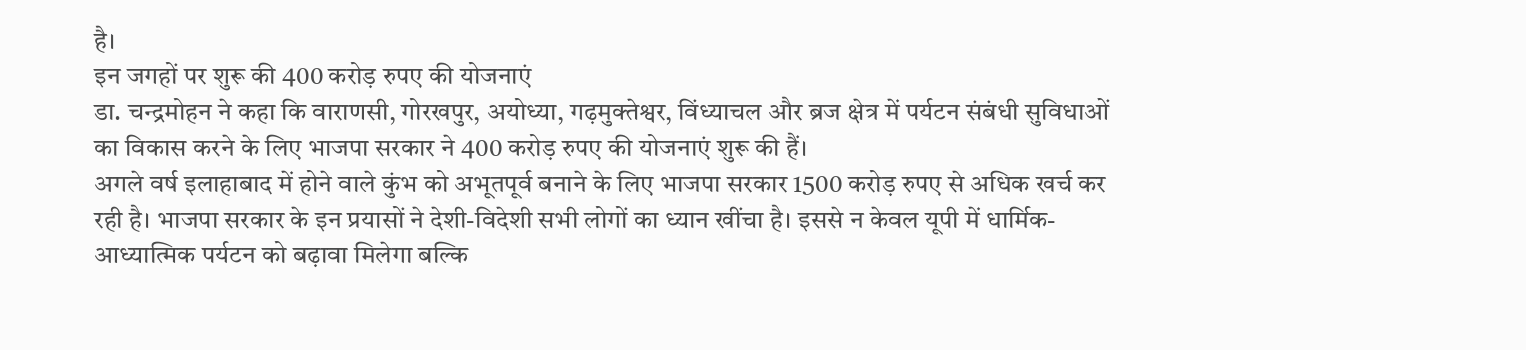है।
इन जगहों पर शुरू की 400 करोड़ रुपए की योजनाएं
डा. चन्द्रमोहन ने कहा कि वाराणसी, गोरखपुर, अयोध्या, गढ़मुक्तेश्वर, विंध्याचल और ब्रज क्षेत्र में पर्यटन संबंधी सुविधाओं का विकास करने के लिए भाजपा सरकार ने 400 करोड़ रुपए की योजनाएं शुरू की हैं।
अगले वर्ष इलाहाबाद में होने वाले कुंभ को अभूतपूर्व बनाने के लिए भाजपा सरकार 1500 करोड़ रुपए से अधिक खर्च कर रही है। भाजपा सरकार के इन प्रयासों ने देशी-विदेशी सभी लोगों का ध्यान खींचा है। इससे न केवल यूपी में धार्मिक-आध्यात्मिक पर्यटन को बढ़ावा मिलेगा बल्कि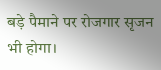बड़े पैमाने पर रोजगार सृजन भी होगा।